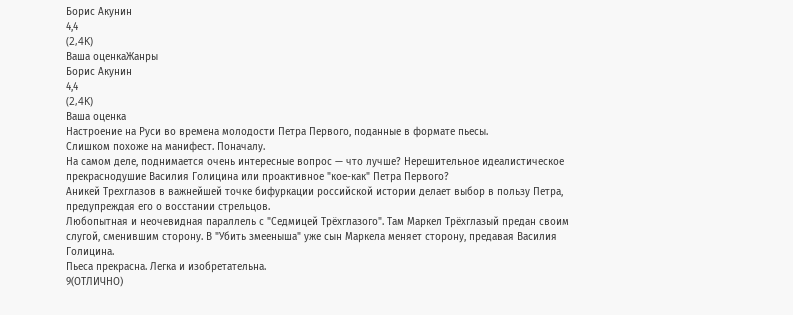Борис Акунин
4,4
(2,4K)
Ваша оценкаЖанры
Борис Акунин
4,4
(2,4K)
Ваша оценка
Настроение на Руси во времена молодости Петра Первого, поданные в формате пьесы.
Слишком похоже на манифест. Поначалу.
На самом деле, поднимается очень интересные вопрос — что лучше? Нерешительное идеалистическое прекраснодушие Василия Голицина или проактивное "кое-как" Петра Первого?
Аникей Трехглазов в важнейшей точке бифуркации российской истории делает выбор в пользу Петра, предупреждая его о восстании стрельцов.
Любопытная и неочевидная параллель с "Седмицей Трёхглазого". Там Маркел Трёхглазый предан своим слугой, сменившим сторону. В "Убить змееныша" уже сын Маркела меняет сторону, предавая Василия Голицина.
Пьеса прекрасна. Легка и изобретательна.
9(ОТЛИЧНО)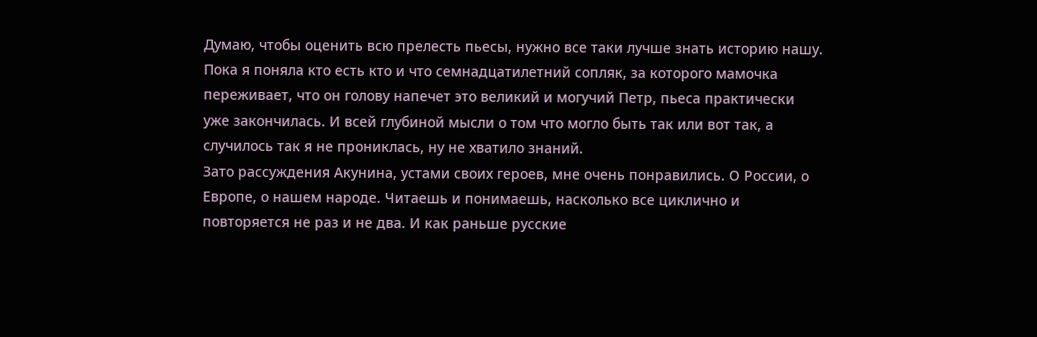Думаю, чтобы оценить всю прелесть пьесы, нужно все таки лучше знать историю нашу. Пока я поняла кто есть кто и что семнадцатилетний сопляк, за которого мамочка переживает, что он голову напечет это великий и могучий Петр, пьеса практически уже закончилась. И всей глубиной мысли о том что могло быть так или вот так, а случилось так я не прониклась, ну не хватило знаний.
Зато рассуждения Акунина, устами своих героев, мне очень понравились. О России, о Европе, о нашем народе. Читаешь и понимаешь, насколько все циклично и повторяется не раз и не два. И как раньше русские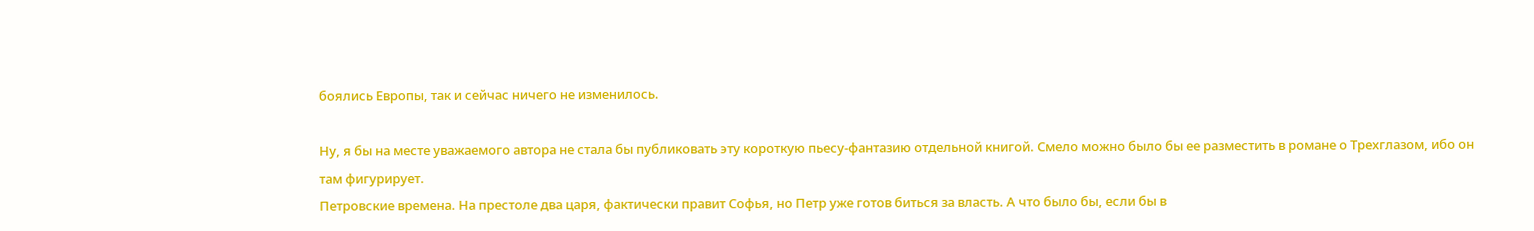боялись Европы, так и сейчас ничего не изменилось.

Ну, я бы на месте уважаемого автора не стала бы публиковать эту короткую пьесу-фантазию отдельной книгой. Смело можно было бы ее разместить в романе о Трехглазом, ибо он там фигурирует.
Петровские времена. На престоле два царя, фактически правит Софья, но Петр уже готов биться за власть. А что было бы, если бы в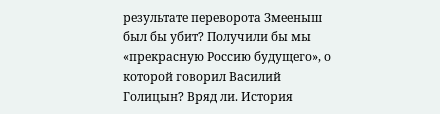результате переворота Змееныш был бы убит? Получили бы мы «прекрасную Россию будущего», о которой говорил Василий Голицын? Вряд ли. История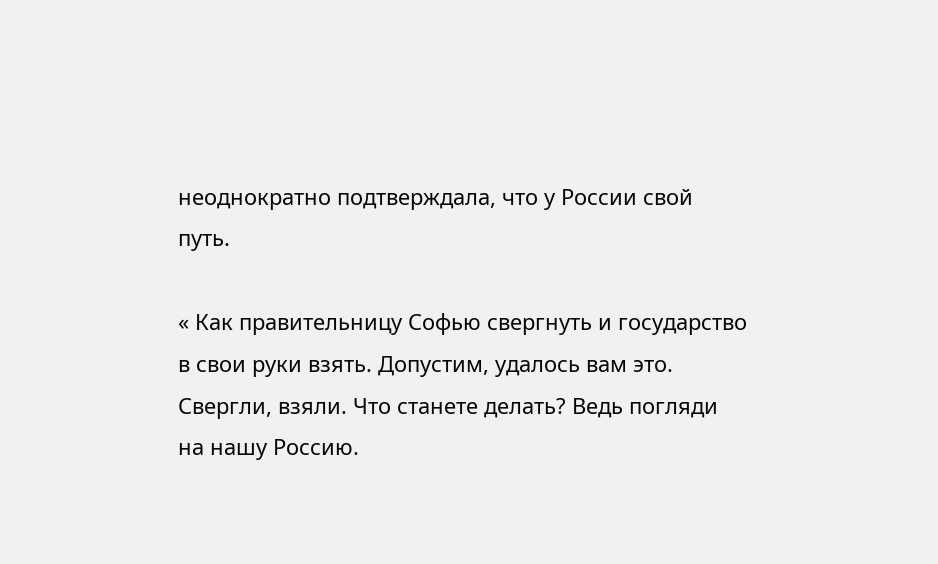неоднократно подтверждала, что у России свой путь.

« Как правительницу Софью свергнуть и государство в свои руки взять. Допустим, удалось вам это. Свергли, взяли. Что станете делать? Ведь погляди на нашу Россию.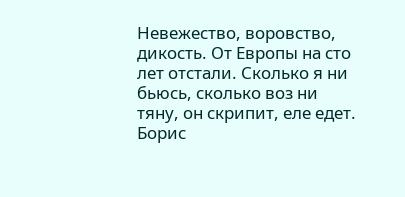Невежество, воровство, дикость. От Европы на сто лет отстали. Сколько я ни бьюсь, сколько воз ни тяну, он скрипит, еле едет.
Борис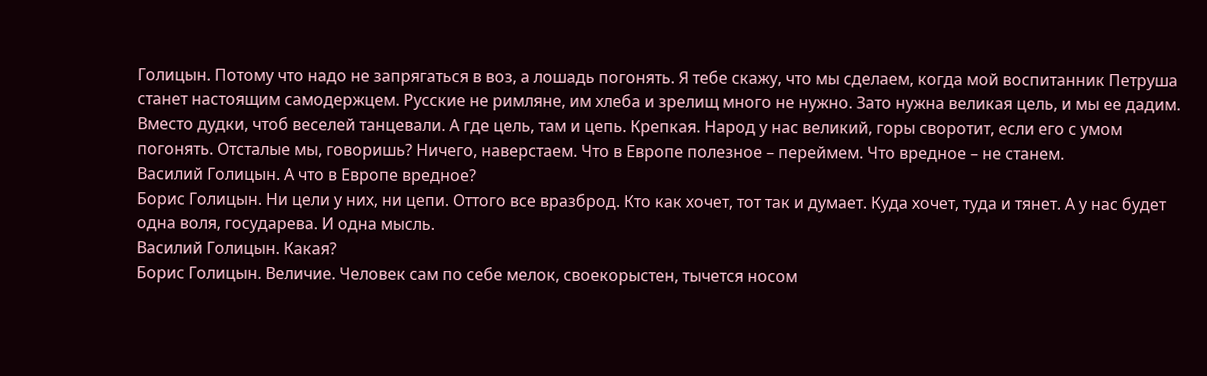Голицын. Потому что надо не запрягаться в воз, а лошадь погонять. Я тебе скажу, что мы сделаем, когда мой воспитанник Петруша станет настоящим самодержцем. Русские не римляне, им хлеба и зрелищ много не нужно. Зато нужна великая цель, и мы ее дадим. Вместо дудки, чтоб веселей танцевали. А где цель, там и цепь. Крепкая. Народ у нас великий, горы своротит, если его с умом погонять. Отсталые мы, говоришь? Ничего, наверстаем. Что в Европе полезное – переймем. Что вредное – не станем.
Василий Голицын. А что в Европе вредное?
Борис Голицын. Ни цели у них, ни цепи. Оттого все вразброд. Кто как хочет, тот так и думает. Куда хочет, туда и тянет. А у нас будет одна воля, государева. И одна мысль.
Василий Голицын. Какая?
Борис Голицын. Величие. Человек сам по себе мелок, своекорыстен, тычется носом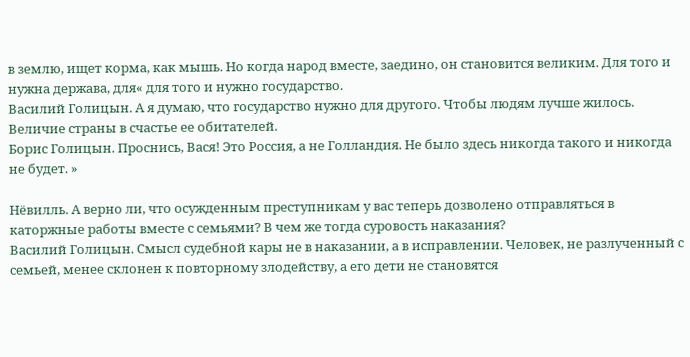в землю, ищет корма, как мышь. Но когда народ вместе, заедино, он становится великим. Для того и нужна держава, для« для того и нужно государство.
Василий Голицын. А я думаю, что государство нужно для другого. Чтобы людям лучше жилось. Величие страны в счастье ее обитателей.
Борис Голицын. Проснись, Вася! Это Россия, а не Голландия. Не было здесь никогда такого и никогда не будет. »

Нёвилль. А верно ли, что осужденным преступникам у вас теперь дозволено отправляться в каторжные работы вместе с семьями? В чем же тогда суровость наказания?
Василий Голицын. Смысл судебной кары не в наказании, а в исправлении. Человек, не разлученный с семьей, менее склонен к повторному злодейству, а его дети не становятся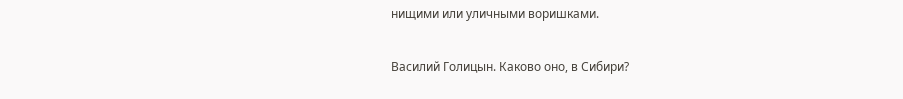нищими или уличными воришками.

Василий Голицын. Каково оно, в Сибири?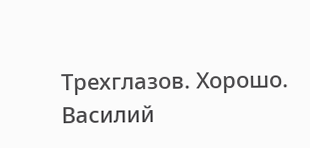Трехглазов. Хорошо.
Василий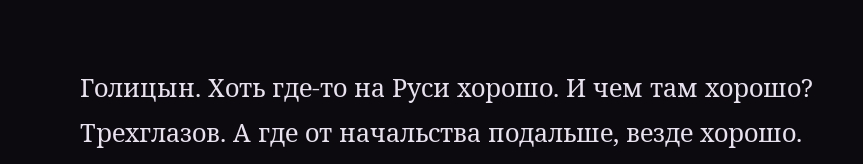Голицын. Хоть где-то на Руси хорошо. И чем там хорошо?
Трехглазов. А где от начальства подальше, везде хорошо.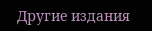Другие издания